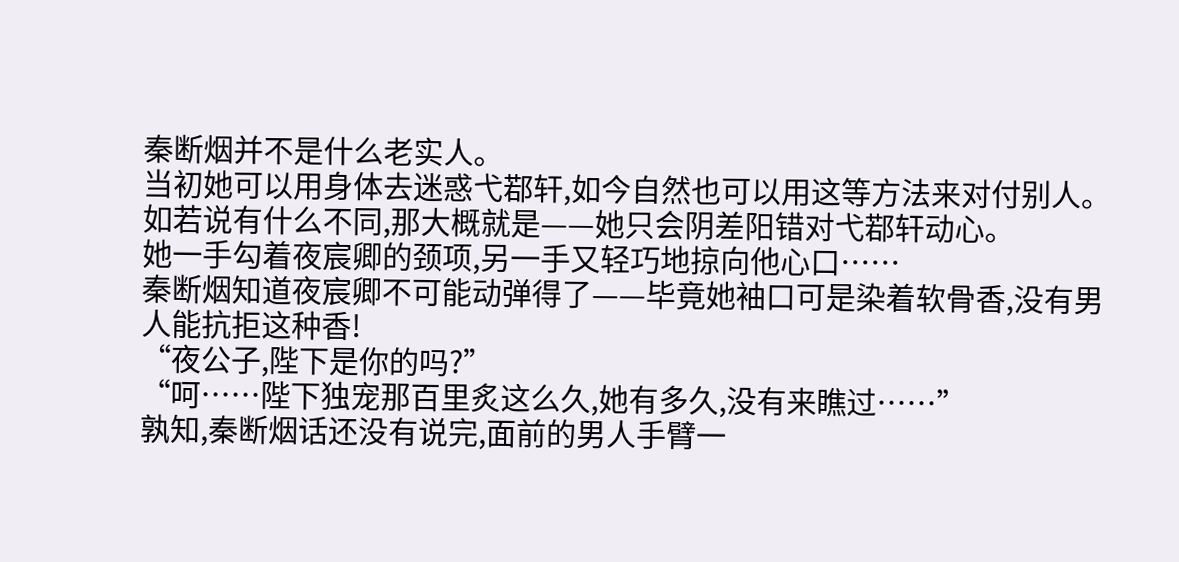秦断烟并不是什么老实人。
当初她可以用身体去迷惑弋鄀轩,如今自然也可以用这等方法来对付别人。
如若说有什么不同,那大概就是——她只会阴差阳错对弋鄀轩动心。
她一手勾着夜宸卿的颈项,另一手又轻巧地掠向他心口……
秦断烟知道夜宸卿不可能动弹得了——毕竟她袖口可是染着软骨香,没有男人能抗拒这种香!
“夜公子,陛下是你的吗?”
“呵……陛下独宠那百里炙这么久,她有多久,没有来瞧过……”
孰知,秦断烟话还没有说完,面前的男人手臂一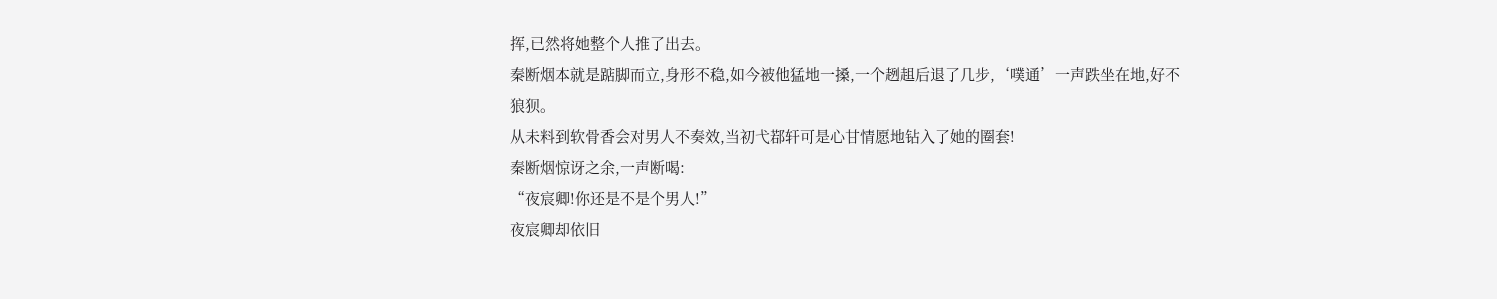挥,已然将她整个人推了出去。
秦断烟本就是踮脚而立,身形不稳,如今被他猛地一搡,一个趔趄后退了几步,‘噗通’一声跌坐在地,好不狼狈。
从未料到软骨香会对男人不奏效,当初弋鄀轩可是心甘情愿地钻入了她的圈套!
秦断烟惊讶之余,一声断喝:
“夜宸卿!你还是不是个男人!”
夜宸卿却依旧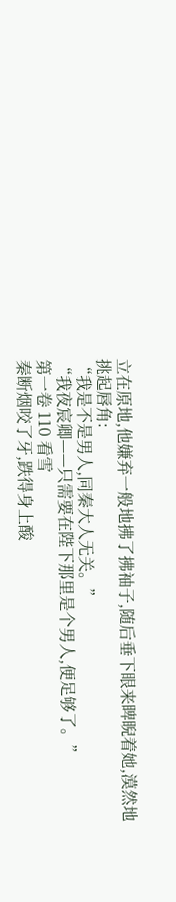立在原地,他嫌弃一般地拂了拂袖子,随后垂下眼来睥睨着她,漠然地挑起唇角:
“我是不是男人,同秦大人无关。”
“我夜宸卿——只需要在陛下那里是个男人,便足够了。”
第一卷 110 看雪
秦断烟咬了牙,跌得身上酸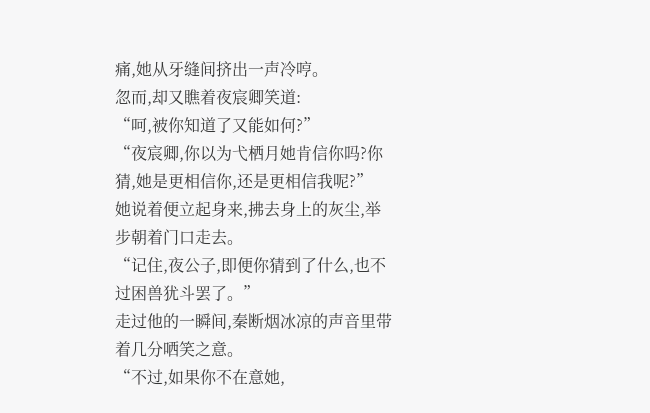痛,她从牙缝间挤出一声冷哼。
忽而,却又瞧着夜宸卿笑道:
“呵,被你知道了又能如何?”
“夜宸卿,你以为弋栖月她肯信你吗?你猜,她是更相信你,还是更相信我呢?”
她说着便立起身来,拂去身上的灰尘,举步朝着门口走去。
“记住,夜公子,即便你猜到了什么,也不过困兽犹斗罢了。”
走过他的一瞬间,秦断烟冰凉的声音里带着几分哂笑之意。
“不过,如果你不在意她,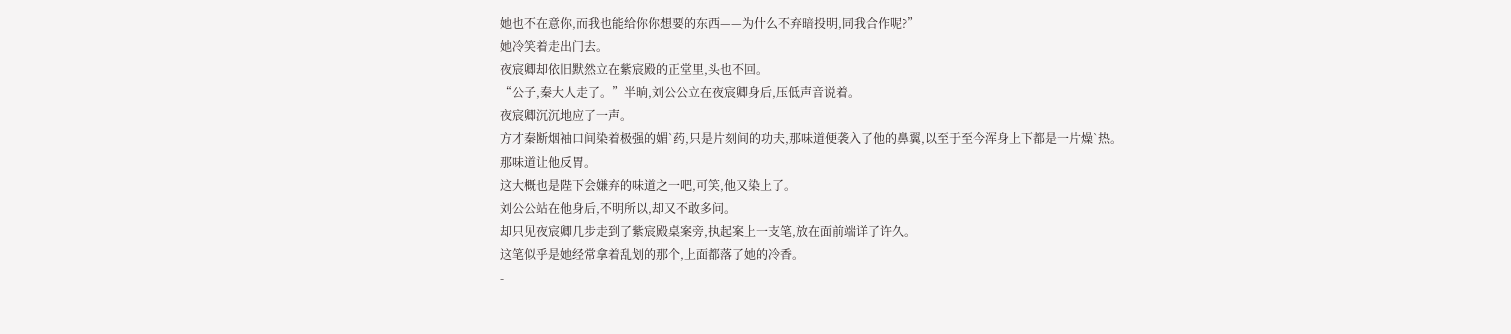她也不在意你,而我也能给你你想要的东西——为什么不弃暗投明,同我合作呢?”
她冷笑着走出门去。
夜宸卿却依旧默然立在紫宸殿的正堂里,头也不回。
“公子,秦大人走了。”半晌,刘公公立在夜宸卿身后,压低声音说着。
夜宸卿沉沉地应了一声。
方才秦断烟袖口间染着极强的媚`药,只是片刻间的功夫,那味道便袭入了他的鼻翼,以至于至今浑身上下都是一片燥`热。
那味道让他反胃。
这大概也是陛下会嫌弃的味道之一吧,可笑,他又染上了。
刘公公站在他身后,不明所以,却又不敢多问。
却只见夜宸卿几步走到了紫宸殿桌案旁,执起案上一支笔,放在面前端详了许久。
这笔似乎是她经常拿着乱划的那个,上面都落了她的冷香。
-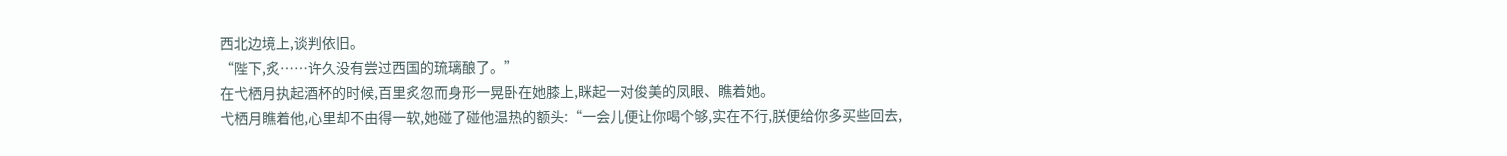西北边境上,谈判依旧。
“陛下,炙……许久没有尝过西国的琉璃酿了。”
在弋栖月执起酒杯的时候,百里炙忽而身形一晃卧在她膝上,眯起一对俊美的凤眼、瞧着她。
弋栖月瞧着他,心里却不由得一软,她碰了碰他温热的额头:“一会儿便让你喝个够,实在不行,朕便给你多买些回去,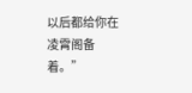以后都给你在凌霄阁备着。”